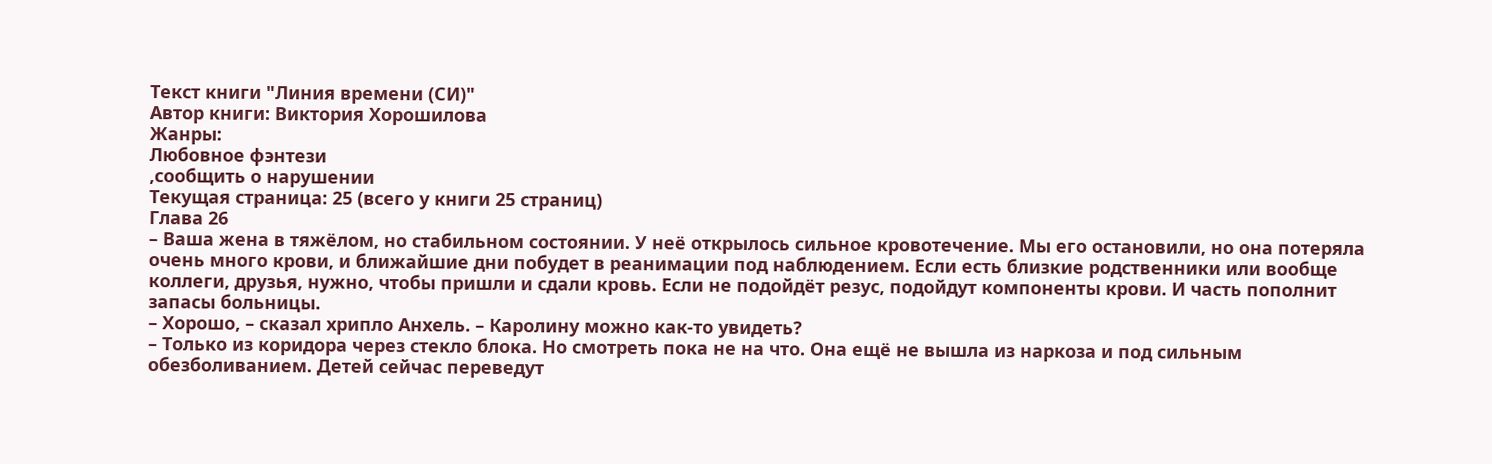Текст книги "Линия времени (СИ)"
Автор книги: Виктория Хорошилова
Жанры:
Любовное фэнтези
,сообщить о нарушении
Текущая страница: 25 (всего у книги 25 страниц)
Глава 26
– Ваша жена в тяжёлом, но стабильном состоянии. У неё открылось сильное кровотечение. Мы его остановили, но она потеряла очень много крови, и ближайшие дни побудет в реанимации под наблюдением. Если есть близкие родственники или вообще коллеги, друзья, нужно, чтобы пришли и сдали кровь. Если не подойдёт резус, подойдут компоненты крови. И часть пополнит запасы больницы.
– Хорошо, – сказал хрипло Анхель. – Каролину можно как-то увидеть?
– Только из коридора через стекло блока. Но смотреть пока не на что. Она ещё не вышла из наркоза и под сильным обезболиванием. Детей сейчас переведут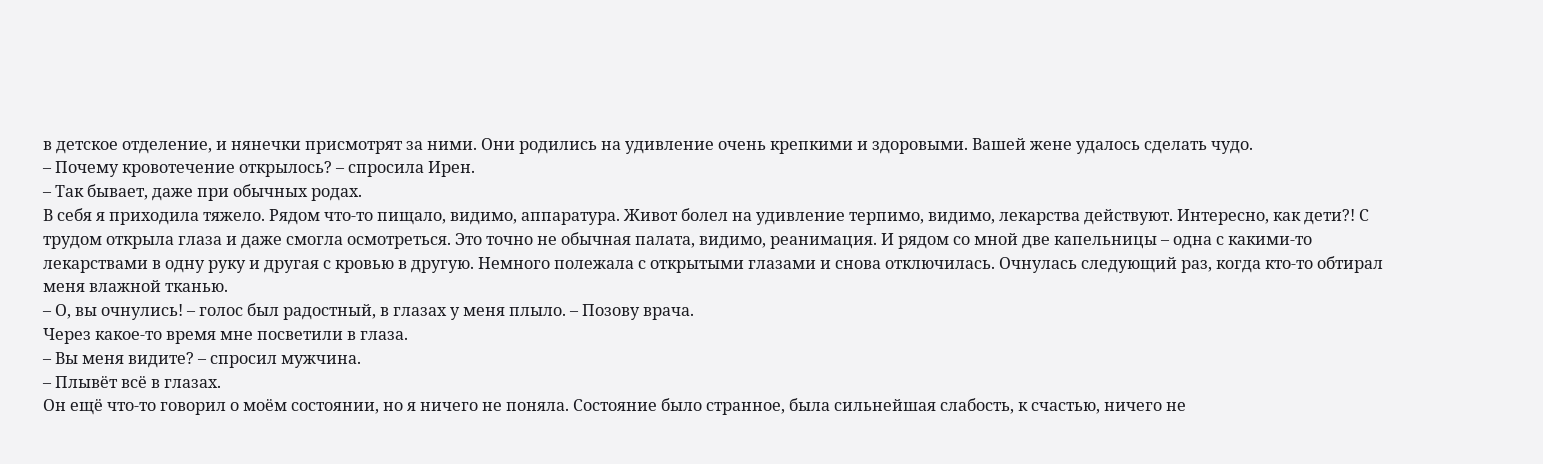в детское отделение, и нянечки присмотрят за ними. Они родились на удивление очень крепкими и здоровыми. Вашей жене удалось сделать чудо.
– Почему кровотечение открылось? – спросила Ирен.
– Так бывает, даже при обычных родах.
В себя я приходила тяжело. Рядом что-то пищало, видимо, аппаратура. Живот болел на удивление терпимо, видимо, лекарства действуют. Интересно, как дети?! С трудом открыла глаза и даже смогла осмотреться. Это точно не обычная палата, видимо, реанимация. И рядом со мной две капельницы – одна с какими-то лекарствами в одну руку и другая с кровью в другую. Немного полежала с открытыми глазами и снова отключилась. Очнулась следующий раз, когда кто-то обтирал меня влажной тканью.
– О, вы очнулись! – голос был радостный, в глазах у меня плыло. – Позову врача.
Через какое-то время мне посветили в глаза.
– Вы меня видите? – спросил мужчина.
– Плывёт всё в глазах.
Он ещё что-то говорил о моём состоянии, но я ничего не поняла. Состояние было странное, была сильнейшая слабость, к счастью, ничего не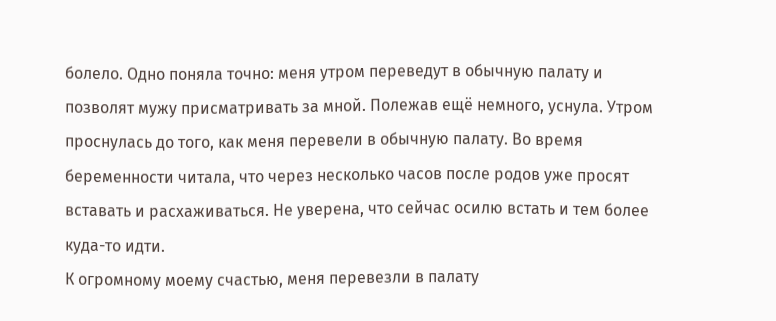болело. Одно поняла точно: меня утром переведут в обычную палату и позволят мужу присматривать за мной. Полежав ещё немного, уснула. Утром проснулась до того, как меня перевели в обычную палату. Во время беременности читала, что через несколько часов после родов уже просят вставать и расхаживаться. Не уверена, что сейчас осилю встать и тем более куда-то идти.
К огромному моему счастью, меня перевезли в палату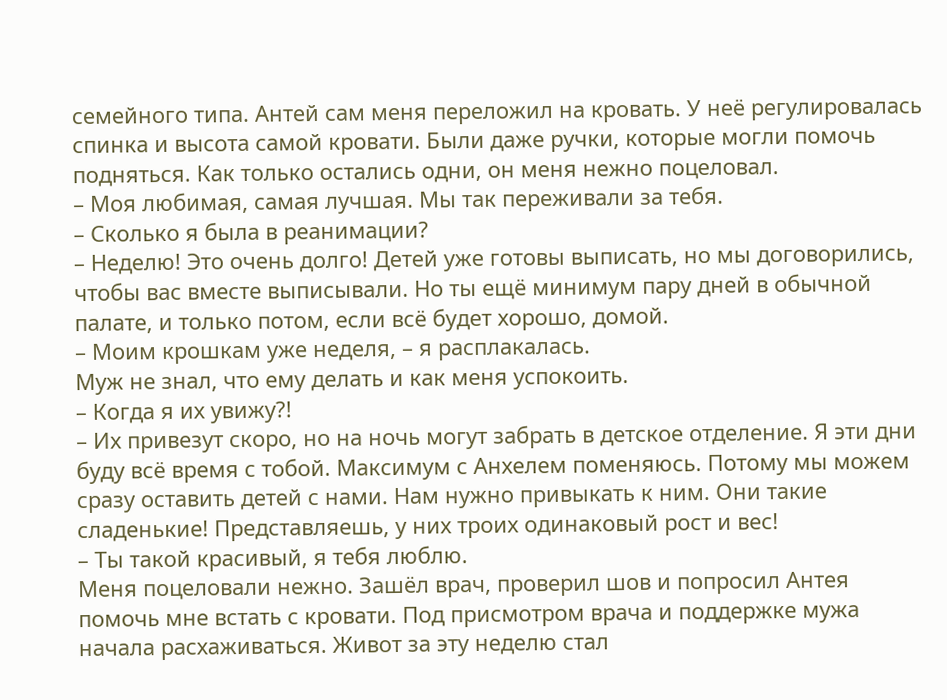семейного типа. Антей сам меня переложил на кровать. У неё регулировалась спинка и высота самой кровати. Были даже ручки, которые могли помочь подняться. Как только остались одни, он меня нежно поцеловал.
– Моя любимая, самая лучшая. Мы так переживали за тебя.
– Сколько я была в реанимации?
– Неделю! Это очень долго! Детей уже готовы выписать, но мы договорились, чтобы вас вместе выписывали. Но ты ещё минимум пару дней в обычной палате, и только потом, если всё будет хорошо, домой.
– Моим крошкам уже неделя, – я расплакалась.
Муж не знал, что ему делать и как меня успокоить.
– Когда я их увижу?!
– Их привезут скоро, но на ночь могут забрать в детское отделение. Я эти дни буду всё время с тобой. Максимум с Анхелем поменяюсь. Потому мы можем сразу оставить детей с нами. Нам нужно привыкать к ним. Они такие сладенькие! Представляешь, у них троих одинаковый рост и вес!
– Ты такой красивый, я тебя люблю.
Меня поцеловали нежно. Зашёл врач, проверил шов и попросил Антея помочь мне встать с кровати. Под присмотром врача и поддержке мужа начала расхаживаться. Живот за эту неделю стал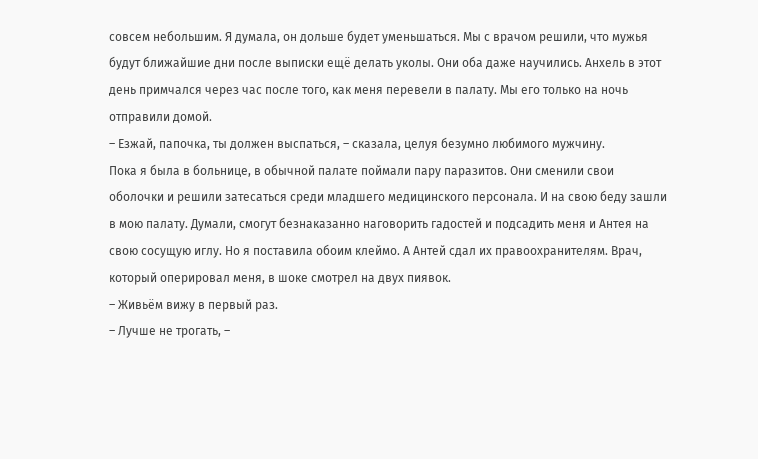совсем небольшим. Я думала, он дольше будет уменьшаться. Мы с врачом решили, что мужья будут ближайшие дни после выписки ещё делать уколы. Они оба даже научились. Анхель в этот день примчался через час после того, как меня перевели в палату. Мы его только на ночь отправили домой.
– Езжай, папочка, ты должен выспаться, – сказала, целуя безумно любимого мужчину.
Пока я была в больнице, в обычной палате поймали пару паразитов. Они сменили свои оболочки и решили затесаться среди младшего медицинского персонала. И на свою беду зашли в мою палату. Думали, смогут безнаказанно наговорить гадостей и подсадить меня и Антея на свою сосущую иглу. Но я поставила обоим клеймо. А Антей сдал их правоохранителям. Врач, который оперировал меня, в шоке смотрел на двух пиявок.
– Живьём вижу в первый раз.
– Лучше не трогать, –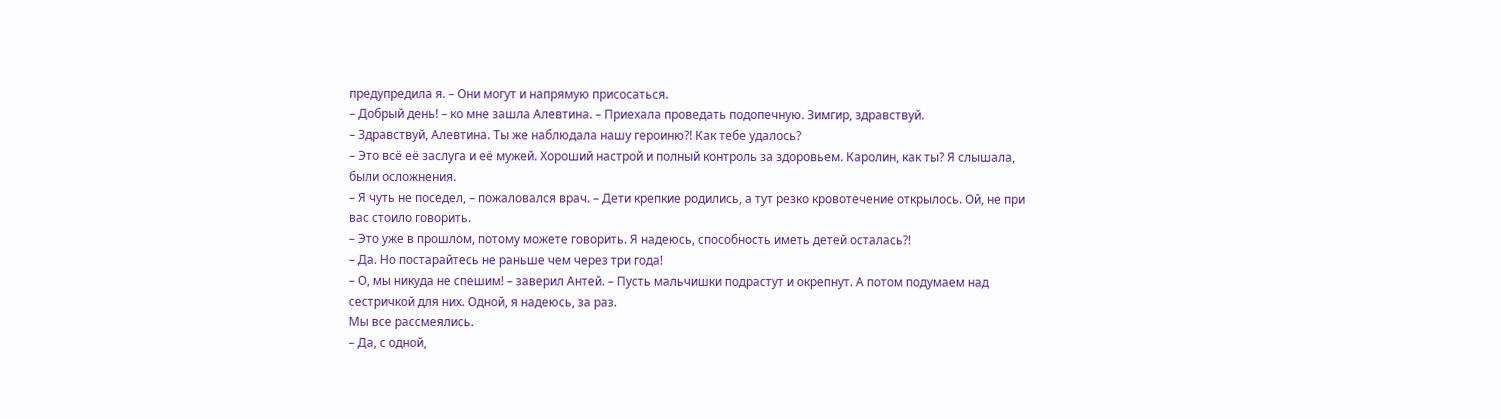предупредила я. – Они могут и напрямую присосаться.
– Добрый день! – ко мне зашла Алевтина. – Приехала проведать подопечную. Зимгир, здравствуй.
– Здравствуй, Алевтина. Ты же наблюдала нашу героиню?! Как тебе удалось?
– Это всё её заслуга и её мужей. Хороший настрой и полный контроль за здоровьем. Каролин, как ты? Я слышала, были осложнения.
– Я чуть не поседел, – пожаловался врач. – Дети крепкие родились, а тут резко кровотечение открылось. Ой, не при вас стоило говорить.
– Это уже в прошлом, потому можете говорить. Я надеюсь, способность иметь детей осталась?!
– Да. Но постарайтесь не раньше чем через три года!
– О, мы никуда не спешим! – заверил Антей. – Пусть мальчишки подрастут и окрепнут. А потом подумаем над сестричкой для них. Одной, я надеюсь, за раз.
Мы все рассмеялись.
– Да, с одной,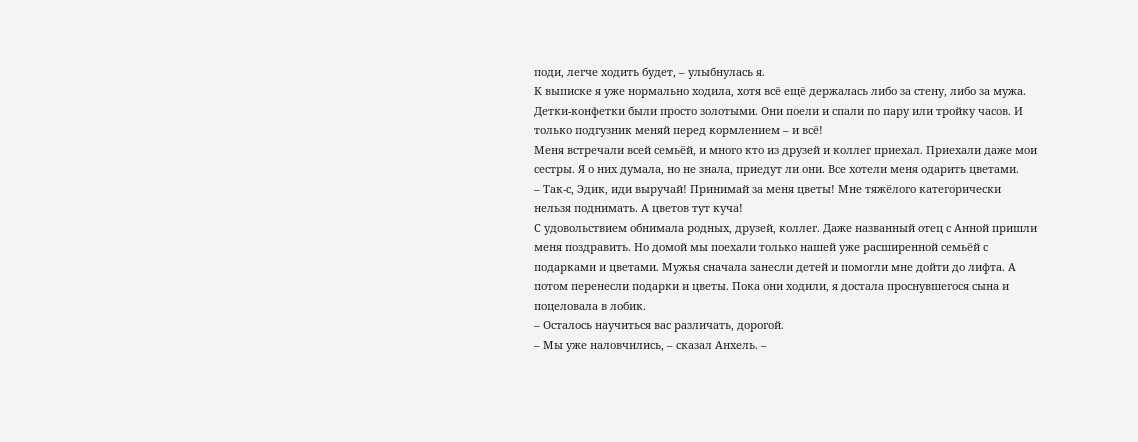поди, легче ходить будет, – улыбнулась я.
К выписке я уже нормально ходила, хотя всё ещё держалась либо за стену, либо за мужа. Детки-конфетки были просто золотыми. Они поели и спали по пару или тройку часов. И только подгузник меняй перед кормлением – и всё!
Меня встречали всей семьёй, и много кто из друзей и коллег приехал. Приехали даже мои сестры. Я о них думала, но не знала, приедут ли они. Все хотели меня одарить цветами.
– Так-с, Эдик, иди выручай! Принимай за меня цветы! Мне тяжёлого категорически нельзя поднимать. А цветов тут куча!
С удовольствием обнимала родных, друзей, коллег. Даже названный отец с Анной пришли меня поздравить. Но домой мы поехали только нашей уже расширенной семьёй с подарками и цветами. Мужья сначала занесли детей и помогли мне дойти до лифта. А потом перенесли подарки и цветы. Пока они ходили, я достала проснувшегося сына и поцеловала в лобик.
– Осталось научиться вас различать, дорогой.
– Мы уже наловчились, – сказал Анхель. –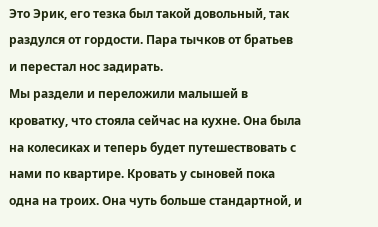Это Эрик, его тезка был такой довольный, так раздулся от гордости. Пара тычков от братьев и перестал нос задирать.
Мы раздели и переложили малышей в кроватку, что стояла сейчас на кухне. Она была на колесиках и теперь будет путешествовать с нами по квартире. Кровать у сыновей пока одна на троих. Она чуть больше стандартной, и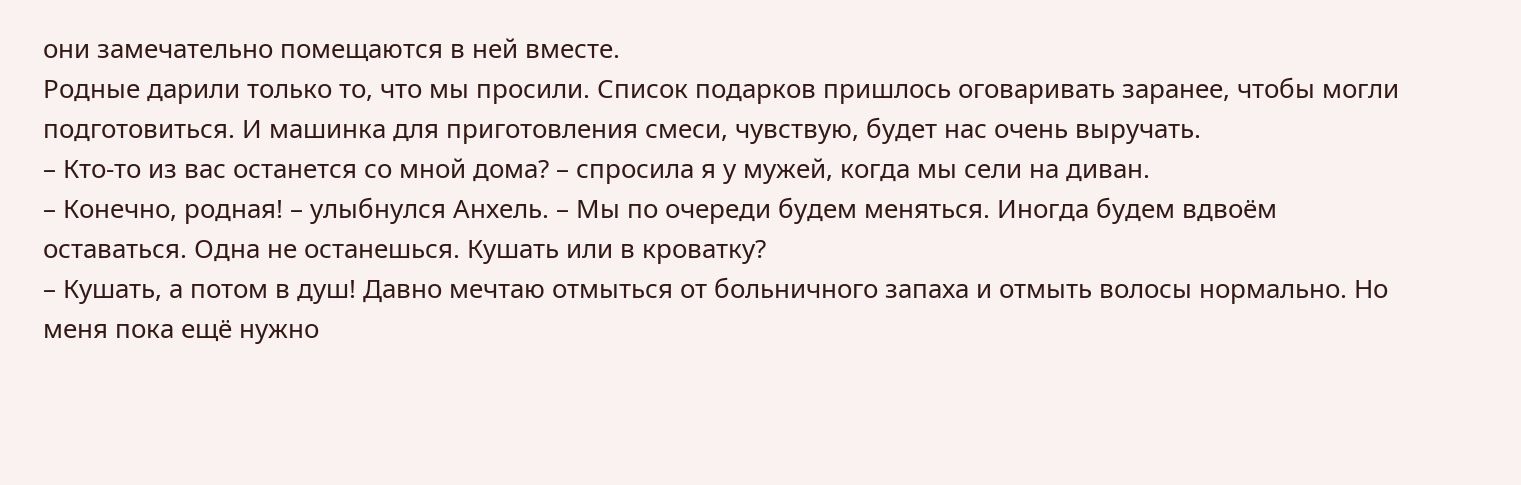они замечательно помещаются в ней вместе.
Родные дарили только то, что мы просили. Список подарков пришлось оговаривать заранее, чтобы могли подготовиться. И машинка для приготовления смеси, чувствую, будет нас очень выручать.
– Кто-то из вас останется со мной дома? – спросила я у мужей, когда мы сели на диван.
– Конечно, родная! – улыбнулся Анхель. – Мы по очереди будем меняться. Иногда будем вдвоём оставаться. Одна не останешься. Кушать или в кроватку?
– Кушать, а потом в душ! Давно мечтаю отмыться от больничного запаха и отмыть волосы нормально. Но меня пока ещё нужно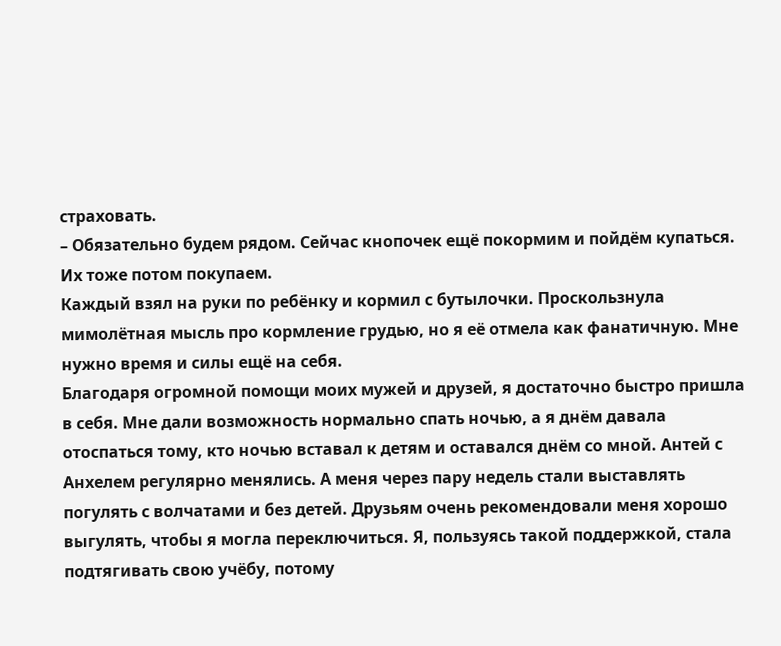страховать.
– Обязательно будем рядом. Сейчас кнопочек ещё покормим и пойдём купаться. Их тоже потом покупаем.
Каждый взял на руки по ребёнку и кормил с бутылочки. Проскользнула мимолётная мысль про кормление грудью, но я её отмела как фанатичную. Мне нужно время и силы ещё на себя.
Благодаря огромной помощи моих мужей и друзей, я достаточно быстро пришла в себя. Мне дали возможность нормально спать ночью, а я днём давала отоспаться тому, кто ночью вставал к детям и оставался днём со мной. Антей с Анхелем регулярно менялись. А меня через пару недель стали выставлять погулять с волчатами и без детей. Друзьям очень рекомендовали меня хорошо выгулять, чтобы я могла переключиться. Я, пользуясь такой поддержкой, стала подтягивать свою учёбу, потому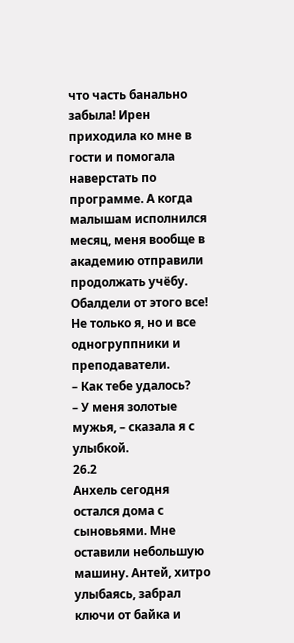что часть банально забыла! Ирен приходила ко мне в гости и помогала наверстать по программе. А когда малышам исполнился месяц, меня вообще в академию отправили продолжать учёбу. Обалдели от этого все! Не только я, но и все одногруппники и преподаватели.
– Как тебе удалось?
– У меня золотые мужья, – сказала я с улыбкой.
26.2
Анхель сегодня остался дома с сыновьями. Мне оставили небольшую машину. Антей, хитро улыбаясь, забрал ключи от байка и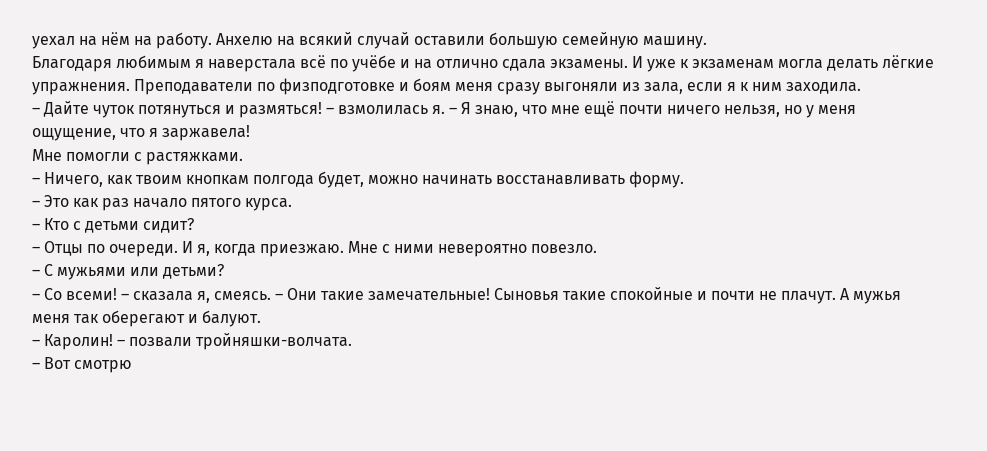уехал на нём на работу. Анхелю на всякий случай оставили большую семейную машину.
Благодаря любимым я наверстала всё по учёбе и на отлично сдала экзамены. И уже к экзаменам могла делать лёгкие упражнения. Преподаватели по физподготовке и боям меня сразу выгоняли из зала, если я к ним заходила.
– Дайте чуток потянуться и размяться! – взмолилась я. – Я знаю, что мне ещё почти ничего нельзя, но у меня ощущение, что я заржавела!
Мне помогли с растяжками.
– Ничего, как твоим кнопкам полгода будет, можно начинать восстанавливать форму.
– Это как раз начало пятого курса.
– Кто с детьми сидит?
– Отцы по очереди. И я, когда приезжаю. Мне с ними невероятно повезло.
– С мужьями или детьми?
– Со всеми! – сказала я, смеясь. – Они такие замечательные! Сыновья такие спокойные и почти не плачут. А мужья меня так оберегают и балуют.
– Каролин! – позвали тройняшки-волчата.
– Вот смотрю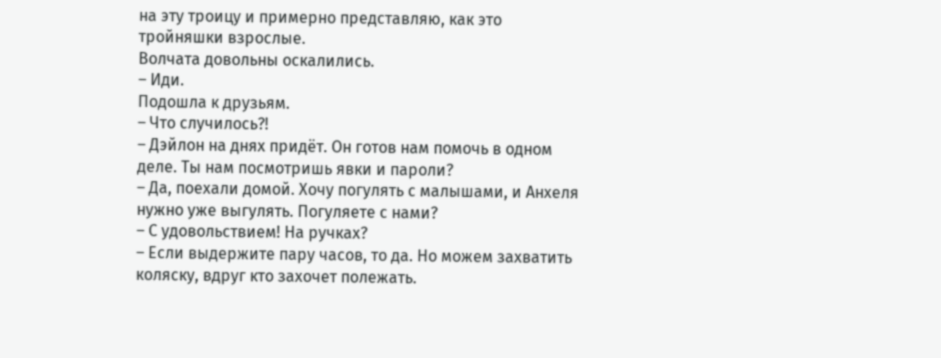на эту троицу и примерно представляю, как это тройняшки взрослые.
Волчата довольны оскалились.
– Иди.
Подошла к друзьям.
– Что случилось?!
– Дэйлон на днях придёт. Он готов нам помочь в одном деле. Ты нам посмотришь явки и пароли?
– Да, поехали домой. Хочу погулять с малышами, и Анхеля нужно уже выгулять. Погуляете с нами?
– С удовольствием! На ручках?
– Если выдержите пару часов, то да. Но можем захватить коляску, вдруг кто захочет полежать.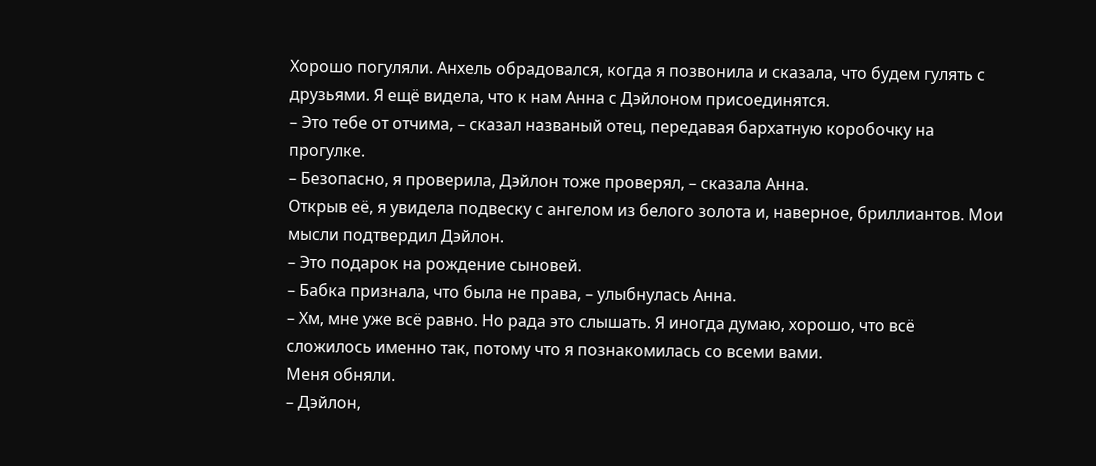Хорошо погуляли. Анхель обрадовался, когда я позвонила и сказала, что будем гулять с друзьями. Я ещё видела, что к нам Анна с Дэйлоном присоединятся.
– Это тебе от отчима, – сказал названый отец, передавая бархатную коробочку на прогулке.
– Безопасно, я проверила, Дэйлон тоже проверял, – сказала Анна.
Открыв её, я увидела подвеску с ангелом из белого золота и, наверное, бриллиантов. Мои мысли подтвердил Дэйлон.
– Это подарок на рождение сыновей.
– Бабка признала, что была не права, – улыбнулась Анна.
– Хм, мне уже всё равно. Но рада это слышать. Я иногда думаю, хорошо, что всё сложилось именно так, потому что я познакомилась со всеми вами.
Меня обняли.
– Дэйлон,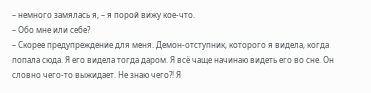– немного замялась я, – я порой вижу кое-что.
– Обо мне или себе?
– Скорее предупреждение для меня. Демон-отступник, которого я видела, когда попала сюда. Я его видела тогда даром. Я всё чаще начинаю видеть его во сне. Он словно чего-то выжидает. Не знаю чего?! Я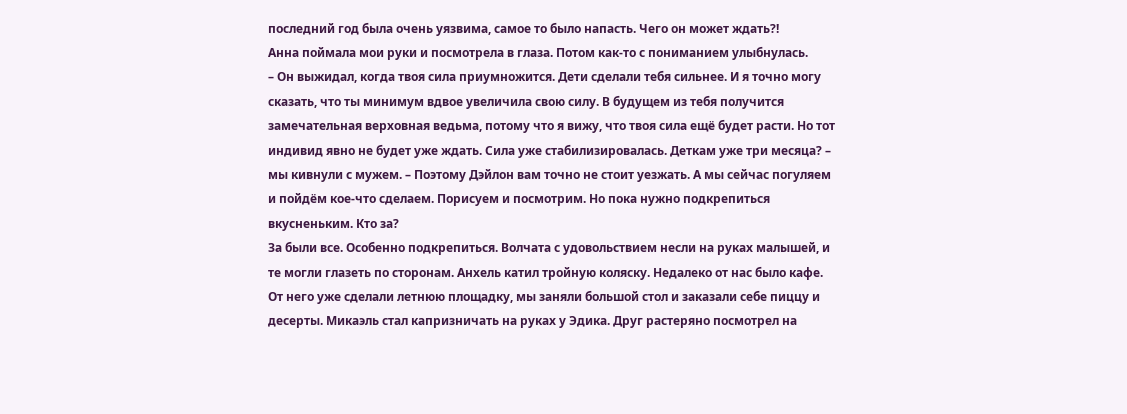последний год была очень уязвима, самое то было напасть. Чего он может ждать?!
Анна поймала мои руки и посмотрела в глаза. Потом как-то с пониманием улыбнулась.
– Он выжидал, когда твоя сила приумножится. Дети сделали тебя сильнее. И я точно могу сказать, что ты минимум вдвое увеличила свою силу. В будущем из тебя получится замечательная верховная ведьма, потому что я вижу, что твоя сила ещё будет расти. Но тот индивид явно не будет уже ждать. Сила уже стабилизировалась. Деткам уже три месяца? – мы кивнули с мужем. – Поэтому Дэйлон вам точно не стоит уезжать. А мы сейчас погуляем и пойдём кое-что сделаем. Порисуем и посмотрим. Но пока нужно подкрепиться вкусненьким. Кто за?
За были все. Особенно подкрепиться. Волчата с удовольствием несли на руках малышей, и те могли глазеть по сторонам. Анхель катил тройную коляску. Недалеко от нас было кафе. От него уже сделали летнюю площадку, мы заняли большой стол и заказали себе пиццу и десерты. Микаэль стал капризничать на руках у Эдика. Друг растеряно посмотрел на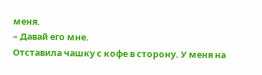меня.
– Давай его мне.
Отставила чашку с кофе в сторону. У меня на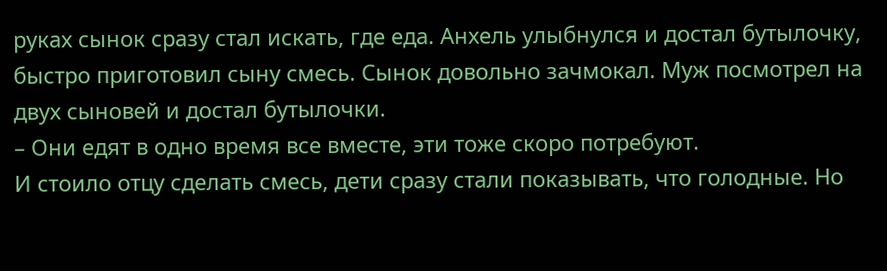руках сынок сразу стал искать, где еда. Анхель улыбнулся и достал бутылочку, быстро приготовил сыну смесь. Сынок довольно зачмокал. Муж посмотрел на двух сыновей и достал бутылочки.
– Они едят в одно время все вместе, эти тоже скоро потребуют.
И стоило отцу сделать смесь, дети сразу стали показывать, что голодные. Но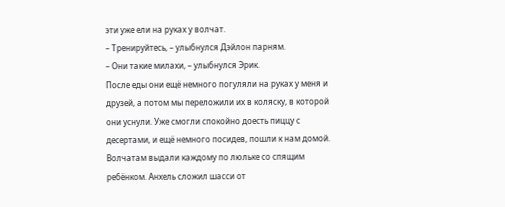эти уже ели на руках у волчат.
– Тренируйтесь, – улыбнулся Дэйлон парням.
– Они такие милахи, – улыбнулся Эрик.
После еды они ещё немного погуляли на руках у меня и друзей, а потом мы переложили их в коляску, в которой они уснули. Уже смогли спокойно доесть пиццу с десертами, и ещё немного посидев, пошли к нам домой. Волчатам выдали каждому по люльке со спящим ребёнком. Анхель сложил шасси от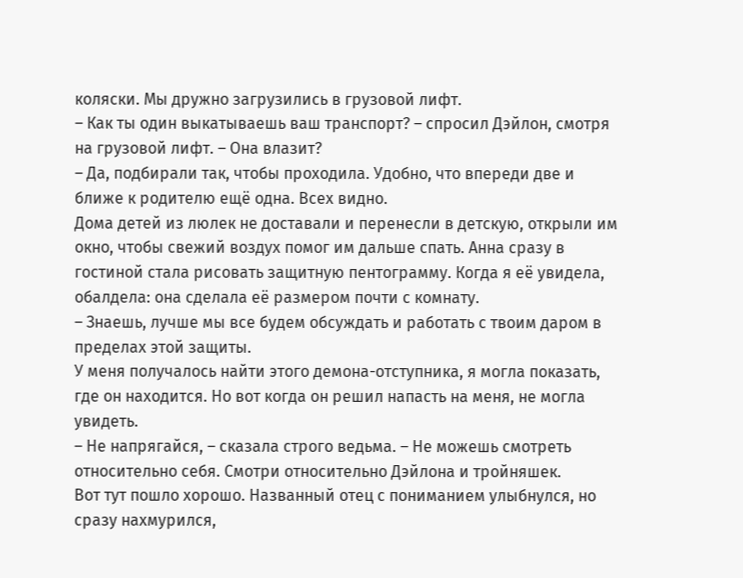коляски. Мы дружно загрузились в грузовой лифт.
– Как ты один выкатываешь ваш транспорт? – спросил Дэйлон, смотря на грузовой лифт. – Она влазит?
– Да, подбирали так, чтобы проходила. Удобно, что впереди две и ближе к родителю ещё одна. Всех видно.
Дома детей из люлек не доставали и перенесли в детскую, открыли им окно, чтобы свежий воздух помог им дальше спать. Анна сразу в гостиной стала рисовать защитную пентограмму. Когда я её увидела, обалдела: она сделала её размером почти с комнату.
– Знаешь, лучше мы все будем обсуждать и работать с твоим даром в пределах этой защиты.
У меня получалось найти этого демона-отступника, я могла показать, где он находится. Но вот когда он решил напасть на меня, не могла увидеть.
– Не напрягайся, – сказала строго ведьма. – Не можешь смотреть относительно себя. Смотри относительно Дэйлона и тройняшек.
Вот тут пошло хорошо. Названный отец с пониманием улыбнулся, но сразу нахмурился,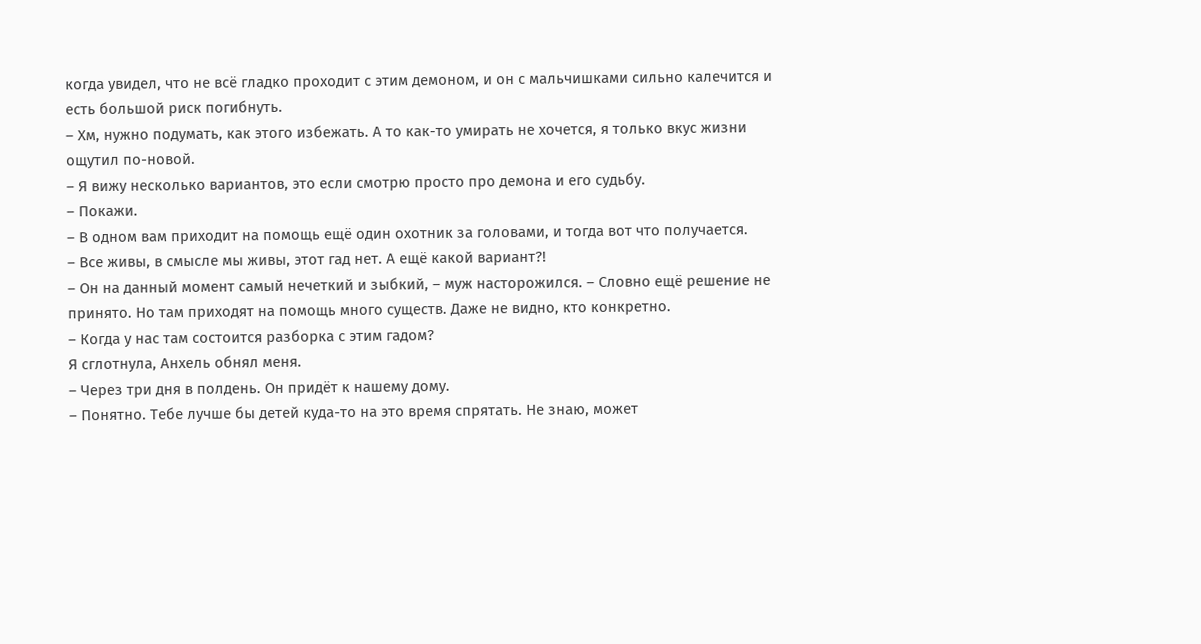когда увидел, что не всё гладко проходит с этим демоном, и он с мальчишками сильно калечится и есть большой риск погибнуть.
– Хм, нужно подумать, как этого избежать. А то как-то умирать не хочется, я только вкус жизни ощутил по-новой.
– Я вижу несколько вариантов, это если смотрю просто про демона и его судьбу.
– Покажи.
– В одном вам приходит на помощь ещё один охотник за головами, и тогда вот что получается.
– Все живы, в смысле мы живы, этот гад нет. А ещё какой вариант?!
– Он на данный момент самый нечеткий и зыбкий, – муж насторожился. – Словно ещё решение не принято. Но там приходят на помощь много существ. Даже не видно, кто конкретно.
– Когда у нас там состоится разборка с этим гадом?
Я сглотнула, Анхель обнял меня.
– Через три дня в полдень. Он придёт к нашему дому.
– Понятно. Тебе лучше бы детей куда-то на это время спрятать. Не знаю, может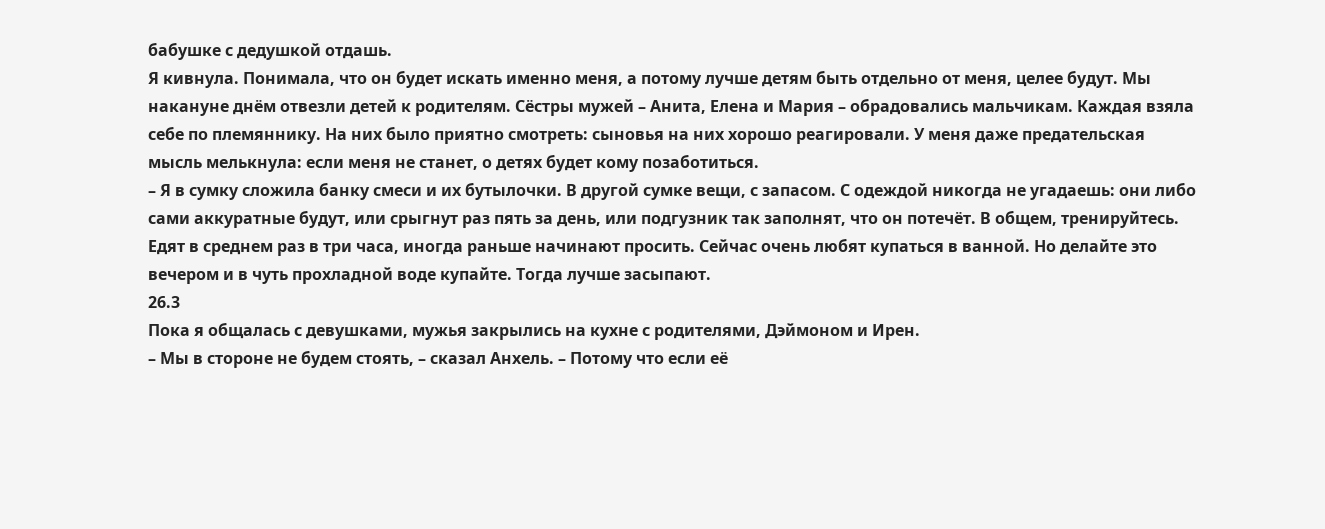бабушке с дедушкой отдашь.
Я кивнула. Понимала, что он будет искать именно меня, а потому лучше детям быть отдельно от меня, целее будут. Мы накануне днём отвезли детей к родителям. Сёстры мужей – Анита, Елена и Мария – обрадовались мальчикам. Каждая взяла себе по племяннику. На них было приятно смотреть: сыновья на них хорошо реагировали. У меня даже предательская мысль мелькнула: если меня не станет, о детях будет кому позаботиться.
– Я в сумку сложила банку смеси и их бутылочки. В другой сумке вещи, с запасом. С одеждой никогда не угадаешь: они либо сами аккуратные будут, или срыгнут раз пять за день, или подгузник так заполнят, что он потечёт. В общем, тренируйтесь. Едят в среднем раз в три часа, иногда раньше начинают просить. Сейчас очень любят купаться в ванной. Но делайте это вечером и в чуть прохладной воде купайте. Тогда лучше засыпают.
26.3
Пока я общалась с девушками, мужья закрылись на кухне с родителями, Дэймоном и Ирен.
– Мы в стороне не будем стоять, – сказал Анхель. – Потому что если её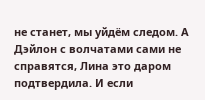не станет, мы уйдём следом. А Дэйлон с волчатами сами не справятся, Лина это даром подтвердила. И если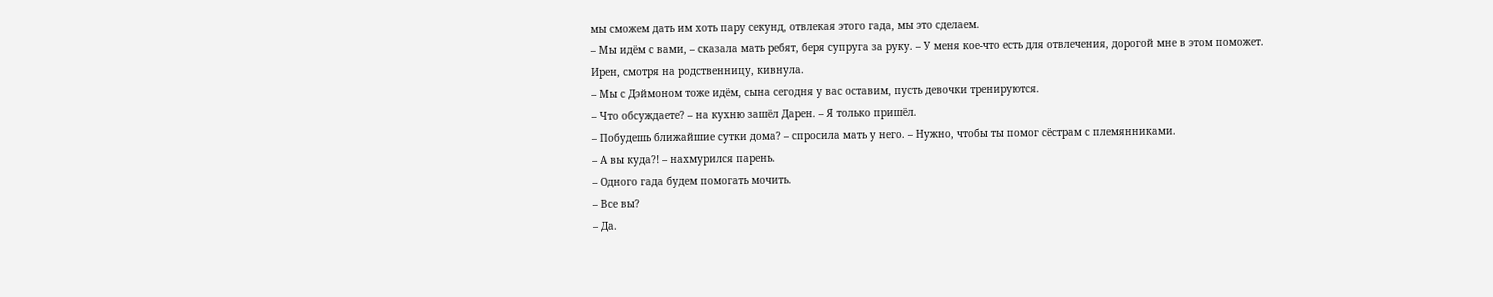мы сможем дать им хоть пару секунд, отвлекая этого гада, мы это сделаем.
– Мы идём с вами, – сказала мать ребят, беря супруга за руку. – У меня кое-что есть для отвлечения, дорогой мне в этом поможет.
Ирен, смотря на родственницу, кивнула.
– Мы с Дэймоном тоже идём, сына сегодня у вас оставим, пусть девочки тренируются.
– Что обсуждаете? – на кухню зашёл Дарен. – Я только пришёл.
– Побудешь ближайшие сутки дома? – спросила мать у него. – Нужно, чтобы ты помог сёстрам с племянниками.
– А вы куда?! – нахмурился парень.
– Одного гада будем помогать мочить.
– Все вы?
– Да.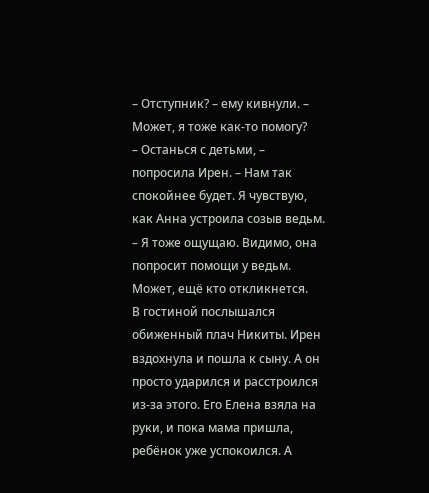– Отступник? – ему кивнули. – Может, я тоже как-то помогу?
– Останься с детьми, – попросила Ирен. – Нам так спокойнее будет. Я чувствую, как Анна устроила созыв ведьм.
– Я тоже ощущаю. Видимо, она попросит помощи у ведьм. Может, ещё кто откликнется.
В гостиной послышался обиженный плач Никиты. Ирен вздохнула и пошла к сыну. А он просто ударился и расстроился из-за этого. Его Елена взяла на руки, и пока мама пришла, ребёнок уже успокоился. А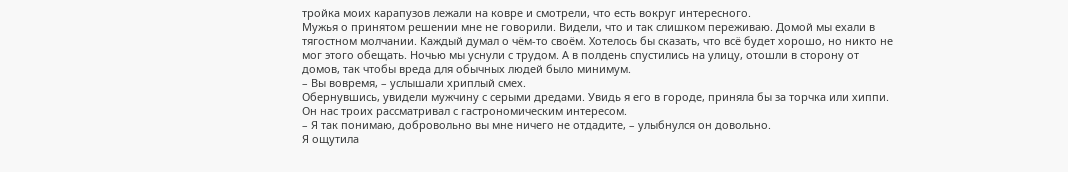тройка моих карапузов лежали на ковре и смотрели, что есть вокруг интересного.
Мужья о принятом решении мне не говорили. Видели, что и так слишком переживаю. Домой мы ехали в тягостном молчании. Каждый думал о чём-то своём. Хотелось бы сказать, что всё будет хорошо, но никто не мог этого обещать. Ночью мы уснули с трудом. А в полдень спустились на улицу, отошли в сторону от домов, так чтобы вреда для обычных людей было минимум.
– Вы вовремя, – услышали хриплый смех.
Обернувшись, увидели мужчину с серыми дредами. Увидь я его в городе, приняла бы за торчка или хиппи. Он нас троих рассматривал с гастрономическим интересом.
– Я так понимаю, добровольно вы мне ничего не отдадите, – улыбнулся он довольно.
Я ощутила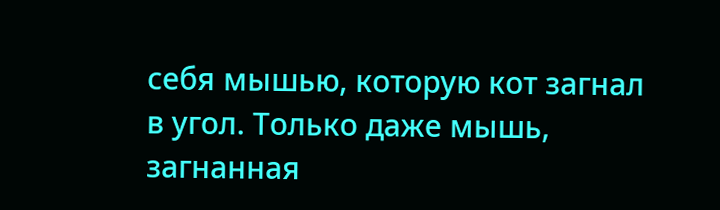себя мышью, которую кот загнал в угол. Только даже мышь, загнанная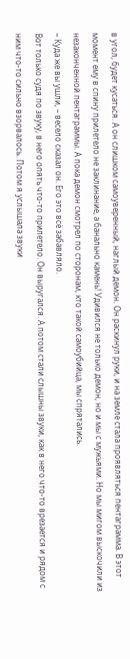в угол, будет кусаться. А он слишком самоуверенный, наглый демон. Он раскинул руки, и на земле стала проявляться пентаграмма. В этот момент ему в спину прилетело не заклинание, а банально камень! Удивился не только демон, но и мы с мужьями. Но мы мигом выскочили из незаконченной пентаграммы. А пока демон смотрел по сторонам, кто такой самоубийца, мы спрятались.
– Куда же вы ушли, – весело сказал он. Его это всё забавляло.
Вот только судя по звуку, в него опять что-то прилетело. Он выругался. А потом стали слышны звуки, как в него что-то врезается и рядом с ним что-то сильно взорвалось. Потом я услышала звуки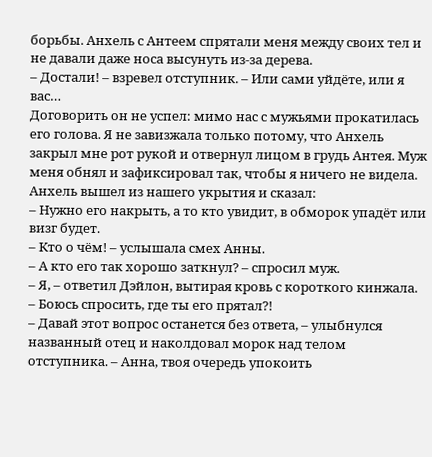борьбы. Анхель с Антеем спрятали меня между своих тел и не давали даже носа высунуть из-за дерева.
– Достали! – взревел отступник. – Или сами уйдёте, или я вас…
Договорить он не успел: мимо нас с мужьями прокатилась его голова. Я не завизжала только потому, что Анхель закрыл мне рот рукой и отвернул лицом в грудь Антея. Муж меня обнял и зафиксировал так, чтобы я ничего не видела. Анхель вышел из нашего укрытия и сказал:
– Нужно его накрыть, а то кто увидит, в обморок упадёт или визг будет.
– Кто о чём! – услышала смех Анны.
– А кто его так хорошо заткнул? – спросил муж.
– Я, – ответил Дэйлон, вытирая кровь с короткого кинжала.
– Боюсь спросить, где ты его прятал?!
– Давай этот вопрос останется без ответа, – улыбнулся названный отец и наколдовал морок над телом отступника. – Анна, твоя очередь упокоить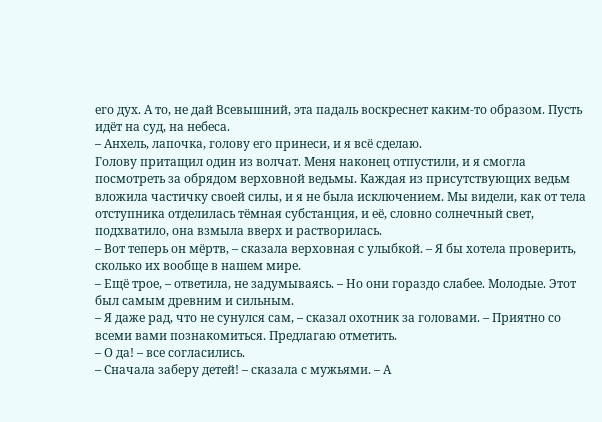его дух. А то, не дай Всевышний, эта падаль воскреснет каким-то образом. Пусть идёт на суд, на небеса.
– Анхель, лапочка, голову его принеси, и я всё сделаю.
Голову притащил один из волчат. Меня наконец отпустили, и я смогла посмотреть за обрядом верховной ведьмы. Каждая из присутствующих ведьм вложила частичку своей силы, и я не была исключением. Мы видели, как от тела отступника отделилась тёмная субстанция, и её, словно солнечный свет, подхватило, она взмыла вверх и растворилась.
– Вот теперь он мёртв, – сказала верховная с улыбкой. – Я бы хотела проверить, сколько их вообще в нашем мире.
– Ещё трое, – ответила, не задумываясь. – Но они гораздо слабее. Молодые. Этот был самым древним и сильным.
– Я даже рад, что не сунулся сам, – сказал охотник за головами. – Приятно со всеми вами познакомиться. Предлагаю отметить.
– О да! – все согласились.
– Сначала заберу детей! – сказала с мужьями. – А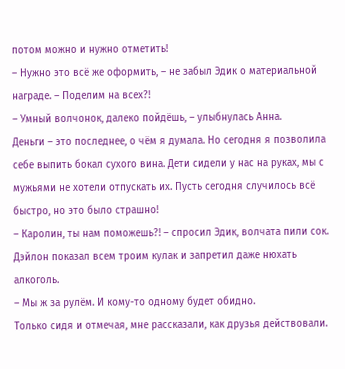потом можно и нужно отметить!
– Нужно это всё же оформить, – не забыл Эдик о материальной награде. – Поделим на всех?!
– Умный волчонок, далеко пойдёшь, – улыбнулась Анна.
Деньги – это последнее, о чём я думала. Но сегодня я позволила себе выпить бокал сухого вина. Дети сидели у нас на руках, мы с мужьями не хотели отпускать их. Пусть сегодня случилось всё быстро, но это было страшно!
– Каролин, ты нам поможешь?! – спросил Эдик, волчата пили сок.
Дэйлон показал всем троим кулак и запретил даже нюхать алкоголь.
– Мы ж за рулём. И кому-то одному будет обидно.
Только сидя и отмечая, мне рассказали, как друзья действовали.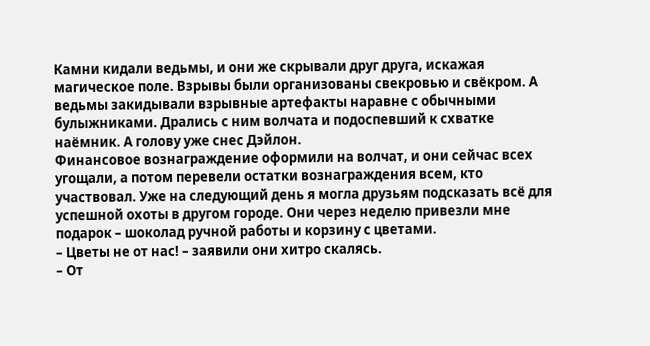Камни кидали ведьмы, и они же скрывали друг друга, искажая магическое поле. Взрывы были организованы свекровью и свёкром. А ведьмы закидывали взрывные артефакты наравне с обычными булыжниками. Дрались с ним волчата и подоспевший к схватке наёмник. А голову уже снес Дэйлон.
Финансовое вознаграждение оформили на волчат, и они сейчас всех угощали, а потом перевели остатки вознаграждения всем, кто участвовал. Уже на следующий день я могла друзьям подсказать всё для успешной охоты в другом городе. Они через неделю привезли мне подарок – шоколад ручной работы и корзину с цветами.
– Цветы не от нас! – заявили они хитро скалясь.
– От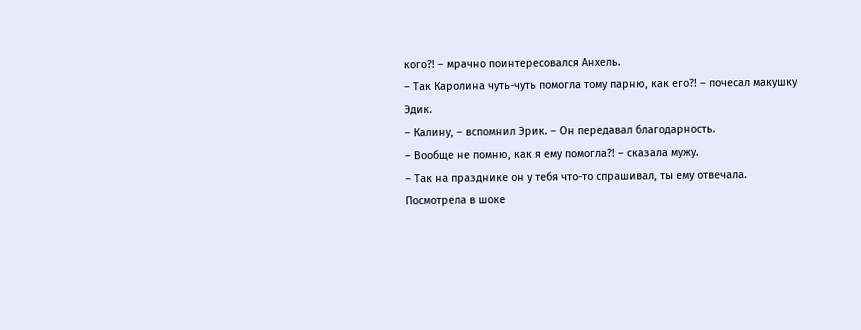кого?! – мрачно поинтересовался Анхель.
– Так Каролина чуть-чуть помогла тому парню, как его?! – почесал макушку Эдик.
– Калину, – вспомнил Эрик. – Он передавал благодарность.
– Вообще не помню, как я ему помогла?! – сказала мужу.
– Так на празднике он у тебя что-то спрашивал, ты ему отвечала.
Посмотрела в шоке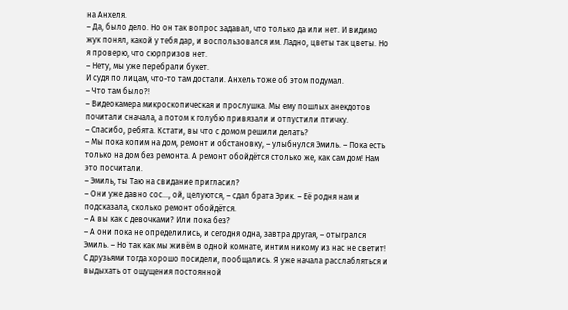на Анхеля.
– Да, было дело. Но он так вопрос задавал, что только да или нет. И видимо жук понял, какой у тебя дар, и воспользовался им. Ладно, цветы так цветы. Но я проверю, что сюрпризов нет.
– Нету, мы уже перебрали букет.
И судя по лицам, что-то там достали. Анхель тоже об этом подумал.
– Что там было?!
– Видеокамера микроскопическая и прослушка. Мы ему пошлых анекдотов почитали сначала, а потом к голубю привязали и отпустили птичку.
– Спасибо, ребята. Кстати, вы что с домом решили делать?
– Мы пока копим на дом, ремонт и обстановку, – улыбнулся Эмиль. – Пока есть только на дом без ремонта. А ремонт обойдётся столько же, как сам дом! Нам это посчитали.
– Эмиль, ты Таю на свидание пригласил?
– Они уже давно сос…, ой, целуются, – сдал брата Эрик. – Её родня нам и подсказала, сколько ремонт обойдётся.
– А вы как с девочками? Или пока без?
– А они пока не определились, и сегодня одна, завтра другая, – отыгрался Эмиль. – Но так как мы живём в одной комнате, интим никому из нас не светит!
С друзьями тогда хорошо посидели, пообщались. Я уже начала расслабляться и выдыхать от ощущения постоянной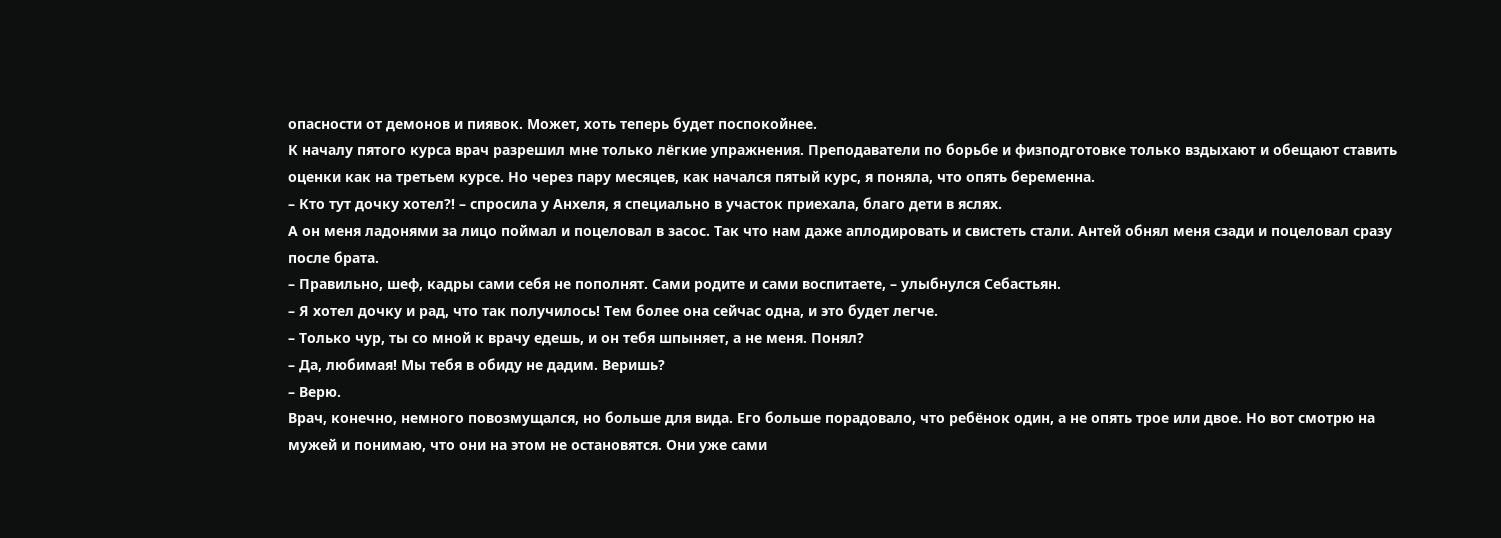опасности от демонов и пиявок. Может, хоть теперь будет поспокойнее.
К началу пятого курса врач разрешил мне только лёгкие упражнения. Преподаватели по борьбе и физподготовке только вздыхают и обещают ставить оценки как на третьем курсе. Но через пару месяцев, как начался пятый курс, я поняла, что опять беременна.
– Кто тут дочку хотел?! – спросила у Анхеля, я специально в участок приехала, благо дети в яслях.
А он меня ладонями за лицо поймал и поцеловал в засос. Так что нам даже аплодировать и свистеть стали. Антей обнял меня сзади и поцеловал сразу после брата.
– Правильно, шеф, кадры сами себя не пополнят. Сами родите и сами воспитаете, – улыбнулся Себастьян.
– Я хотел дочку и рад, что так получилось! Тем более она сейчас одна, и это будет легче.
– Только чур, ты со мной к врачу едешь, и он тебя шпыняет, а не меня. Понял?
– Да, любимая! Мы тебя в обиду не дадим. Веришь?
– Верю.
Врач, конечно, немного повозмущался, но больше для вида. Его больше порадовало, что ребёнок один, а не опять трое или двое. Но вот смотрю на мужей и понимаю, что они на этом не остановятся. Они уже сами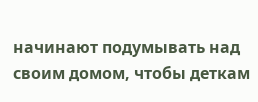начинают подумывать над своим домом, чтобы деткам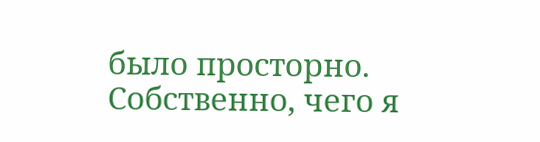было просторно.
Собственно, чего я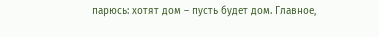парюсь: хотят дом – пусть будет дом. Главное,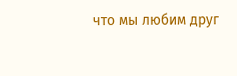что мы любим друг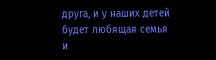друга, и у наших детей будет любящая семья и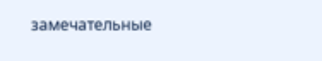замечательные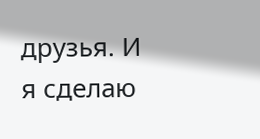друзья. И я сделаю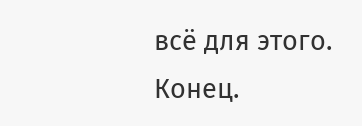всё для этого.
Конец.